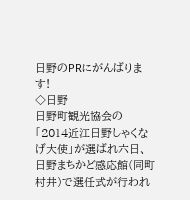日野のPRにがんばります!
◇日野
日野町観光協会の「2014近江日野しゃくなげ大使」が選ばれ六日、日野まちかど感応館(同町村井)で選任式が行われ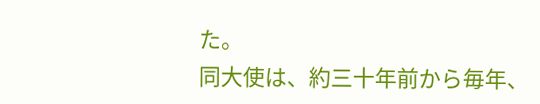た。
同大使は、約三十年前から毎年、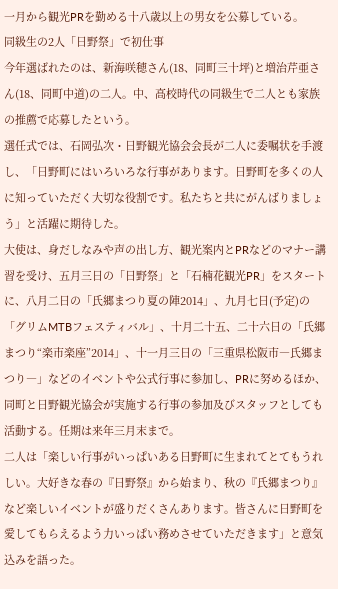一月から観光PRを勤める十八歳以上の男女を公募している。
同級生の2人「日野祭」で初仕事
今年選ばれたのは、新海咲穂さん(18、同町三十坪)と増治芹亜さん(18、同町中道)の二人。中、高校時代の同級生で二人とも家族の推薦で応募したという。
選任式では、石岡弘次・日野観光協会会長が二人に委嘱状を手渡し、「日野町にはいろいろな行事があります。日野町を多くの人に知っていただく大切な役割です。私たちと共にがんばりましょう」と活躍に期待した。
大使は、身だしなみや声の出し方、観光案内とPRなどのマナー講習を受け、五月三日の「日野祭」と「石楠花観光PR」をスタートに、八月二日の「氏郷まつり夏の陣2014」、九月七日(予定)の「グリムMTBフェスティバル」、十月二十五、二十六日の「氏郷まつり“楽市楽座”2014」、十一月三日の「三重県松阪市―氏郷まつり―」などのイベントや公式行事に参加し、PRに努めるほか、同町と日野観光協会が実施する行事の参加及びスタッフとしても活動する。任期は来年三月末まで。
二人は「楽しい行事がいっぱいある日野町に生まれてとてもうれしい。大好きな春の『日野祭』から始まり、秋の『氏郷まつり』など楽しいイベントが盛りだくさんあります。皆さんに日野町を愛してもらえるよう力いっぱい務めさせていただきます」と意気込みを語った。